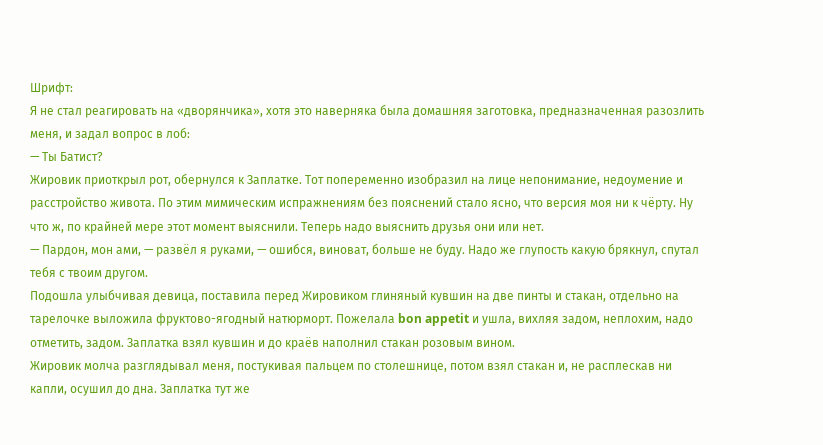Шрифт:
Я не стал реагировать на «дворянчика», хотя это наверняка была домашняя заготовка, предназначенная разозлить меня, и задал вопрос в лоб:
— Ты Батист?
Жировик приоткрыл рот, обернулся к Заплатке. Тот попеременно изобразил на лице непонимание, недоумение и расстройство живота. По этим мимическим испражнениям без пояснений стало ясно, что версия моя ни к чёрту. Ну что ж, по крайней мере этот момент выяснили. Теперь надо выяснить друзья они или нет.
— Пардон, мон ами, — развёл я руками, — ошибся, виноват, больше не буду. Надо же глупость какую брякнул, спутал тебя с твоим другом.
Подошла улыбчивая девица, поставила перед Жировиком глиняный кувшин на две пинты и стакан, отдельно на тарелочке выложила фруктово-ягодный натюрморт. Пожелала bon appetit и ушла, вихляя задом, неплохим, надо отметить, задом. Заплатка взял кувшин и до краёв наполнил стакан розовым вином.
Жировик молча разглядывал меня, постукивая пальцем по столешнице, потом взял стакан и, не расплескав ни капли, осушил до дна. Заплатка тут же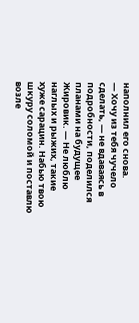наполнил его снова.
— Хочу из тебя чучело сделать, — не вдаваясь в подробности, поделился планами на будущее Жировик. — Не люблю наглых и рыжих, такие хуже сарацин. Набью твою шкуру соломой и поставлю возле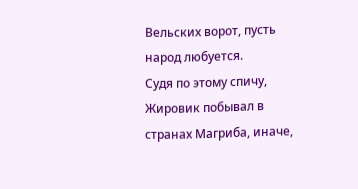Вельских ворот, пусть народ любуется.
Судя по этому спичу, Жировик побывал в странах Магриба, иначе,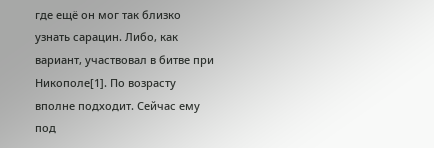где ещё он мог так близко узнать сарацин. Либо, как вариант, участвовал в битве при Никополе[1]. По возрасту вполне подходит. Сейчас ему под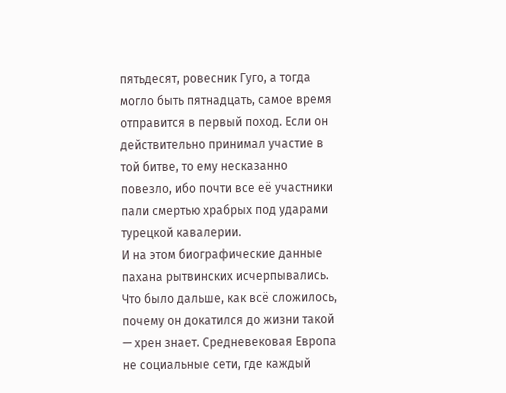пятьдесят, ровесник Гуго, а тогда могло быть пятнадцать, самое время отправится в первый поход. Если он действительно принимал участие в той битве, то ему несказанно повезло, ибо почти все её участники пали смертью храбрых под ударами турецкой кавалерии.
И на этом биографические данные пахана рытвинских исчерпывались. Что было дальше, как всё сложилось, почему он докатился до жизни такой — хрен знает. Средневековая Европа не социальные сети, где каждый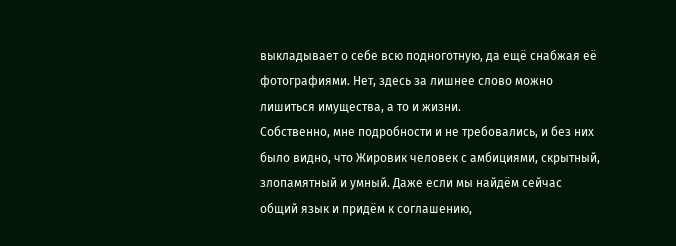выкладывает о себе всю подноготную, да ещё снабжая её фотографиями. Нет, здесь за лишнее слово можно лишиться имущества, а то и жизни.
Собственно, мне подробности и не требовались, и без них было видно, что Жировик человек с амбициями, скрытный, злопамятный и умный. Даже если мы найдём сейчас общий язык и придём к соглашению,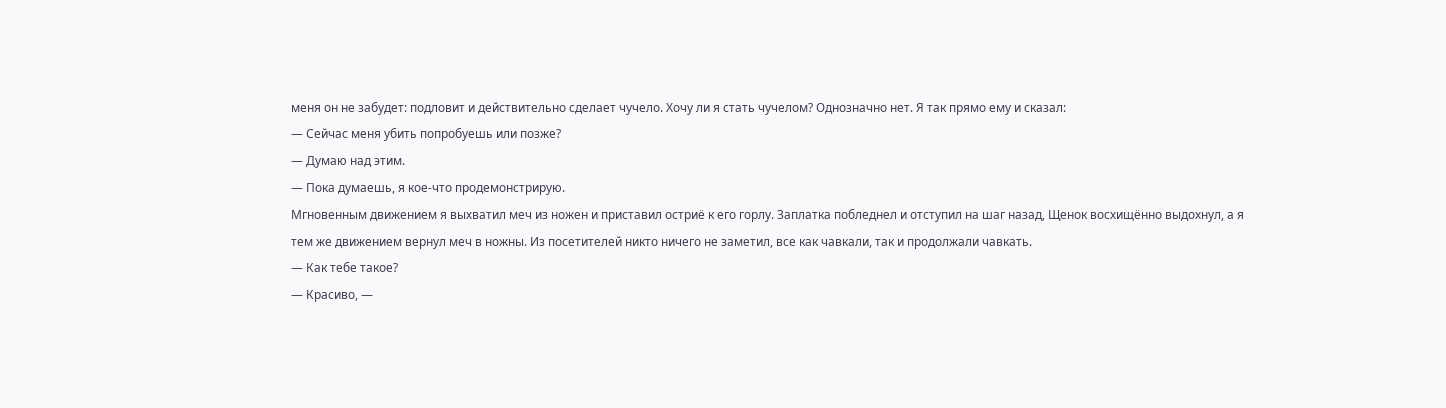меня он не забудет: подловит и действительно сделает чучело. Хочу ли я стать чучелом? Однозначно нет. Я так прямо ему и сказал:
— Сейчас меня убить попробуешь или позже?
— Думаю над этим.
— Пока думаешь, я кое-что продемонстрирую.
Мгновенным движением я выхватил меч из ножен и приставил остриё к его горлу. Заплатка побледнел и отступил на шаг назад, Щенок восхищённо выдохнул, а я тем же движением вернул меч в ножны. Из посетителей никто ничего не заметил, все как чавкали, так и продолжали чавкать.
— Как тебе такое?
— Красиво, —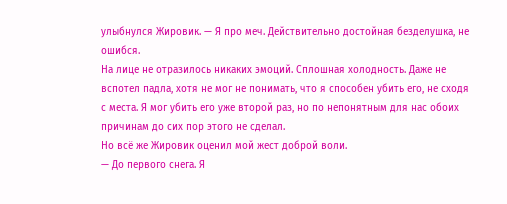улыбнулся Жировик. — Я про меч. Действительно достойная безделушка, не ошибся.
На лице не отразилось никаких эмоций. Сплошная холодность. Даже не вспотел падла, хотя не мог не понимать, что я способен убить его, не сходя с места. Я мог убить его уже второй раз, но по непонятным для нас обоих причинам до сих пор этого не сделал.
Но всё же Жировик оценил мой жест доброй воли.
— До первого снега. Я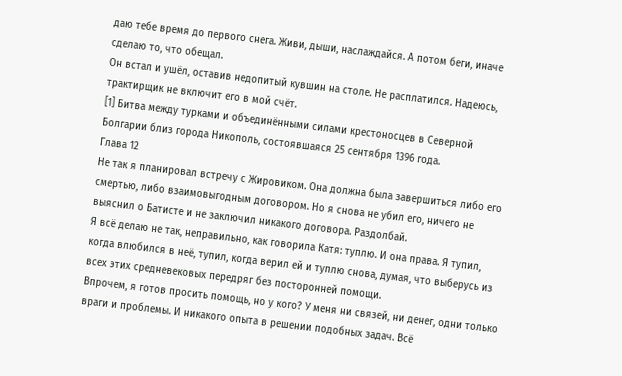даю тебе время до первого снега. Живи, дыши, наслаждайся. А потом беги, иначе сделаю то, что обещал.
Он встал и ушёл, оставив недопитый кувшин на столе. Не расплатился. Надеюсь, трактирщик не включит его в мой счёт.
[1] Битва между турками и объединёнными силами крестоносцев в Северной Болгарии близ города Никополь, состоявшаяся 25 сентября 1396 года.
Глава 12
Не так я планировал встречу с Жировиком. Она должна была завершиться либо его смертью, либо взаимовыгодным договором. Но я снова не убил его, ничего не выяснил о Батисте и не заключил никакого договора. Раздолбай.
Я всё делаю не так, неправильно, как говорила Катя: туплю. И она права. Я тупил, когда влюбился в неё, тупил, когда верил ей и туплю снова, думая, что выберусь из всех этих средневековых передряг без посторонней помощи.
Впрочем, я готов просить помощь, но у кого? У меня ни связей, ни денег, одни только враги и проблемы. И никакого опыта в решении подобных задач. Всё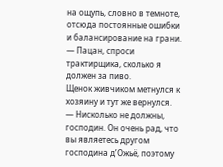на ощупь, словно в темноте, отсюда постоянные ошибки и балансирование на грани.
— Пацан, спроси трактирщика, сколько я должен за пиво.
Щенок живчиком метнулся к хозяину и тут же вернулся.
— Нисколько не должны, господин. Он очень рад, что вы являетесь другом господина д’Ожьё, поэтому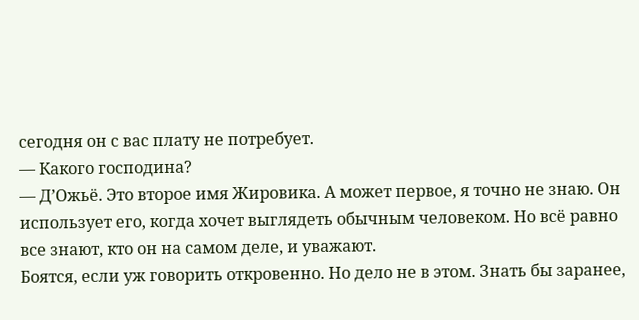сегодня он с вас плату не потребует.
— Какого господина?
— Д’Ожьё. Это второе имя Жировика. А может первое, я точно не знаю. Он использует его, когда хочет выглядеть обычным человеком. Но всё равно все знают, кто он на самом деле, и уважают.
Боятся, если уж говорить откровенно. Но дело не в этом. Знать бы заранее,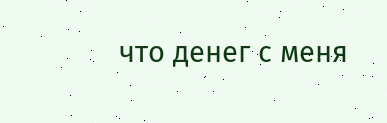что денег с меня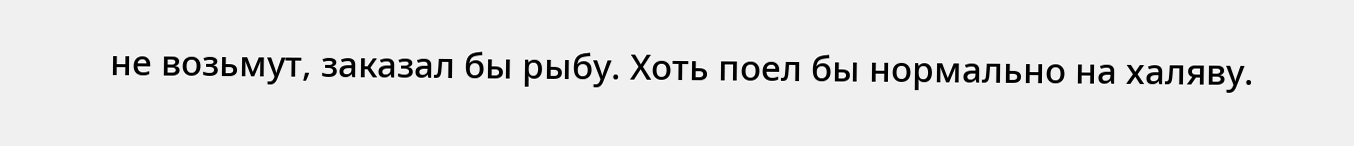не возьмут, заказал бы рыбу. Хоть поел бы нормально на халяву.